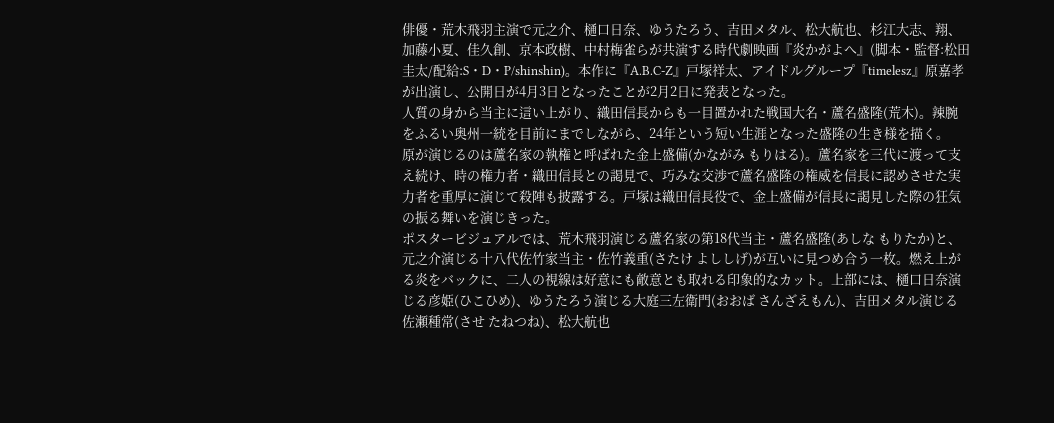俳優・荒木飛羽主演で元之介、樋口日奈、ゆうたろう、吉田メタル、松大航也、杉江大志、翔、加藤小夏、佳久創、京本政樹、中村梅雀らが共演する時代劇映画『炎かがよへ』(脚本・監督:松田圭太/配給:S・D・P/shinshin)。本作に『A.B.C-Z』戸塚祥太、アイドルグループ『timelesz』原嘉孝が出演し、公開日が4月3日となったことが2月2日に発表となった。
人質の身から当主に這い上がり、織田信長からも一目置かれた戦国大名・蘆名盛隆(荒木)。辣腕をふるい奥州一統を目前にまでしながら、24年という短い生涯となった盛隆の生き様を描く。
原が演じるのは蘆名家の執権と呼ばれた金上盛備(かながみ もりはる)。蘆名家を三代に渡って支え続け、時の権力者・織田信長との謁見で、巧みな交渉で蘆名盛隆の権威を信長に認めさせた実力者を重厚に演じて殺陣も披露する。戸塚は織田信長役で、金上盛備が信長に謁見した際の狂気の振る舞いを演じきった。
ポスタービジュアルでは、荒木飛羽演じる蘆名家の第18代当主・蘆名盛隆(あしな もりたか)と、元之介演じる十八代佐竹家当主・佐竹義重(さたけ よししげ)が互いに見つめ合う一枚。燃え上がる炎をバックに、二人の視線は好意にも敵意とも取れる印象的なカット。上部には、樋口日奈演じる彦姫(ひこひめ)、ゆうたろう演じる大庭三左衛門(おおば さんざえもん)、吉田メタル演じる佐瀬種常(させ たねつね)、松大航也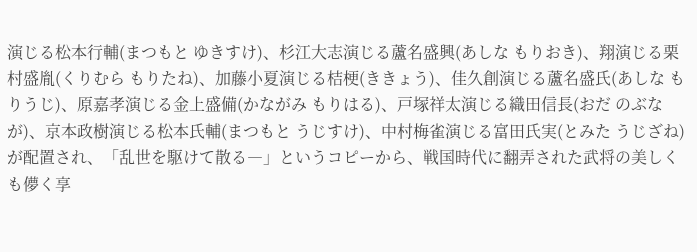演じる松本行輔(まつもと ゆきすけ)、杉江大志演じる蘆名盛興(あしな もりおき)、翔演じる栗村盛胤(くりむら もりたね)、加藤小夏演じる桔梗(ききょう)、佳久創演じる蘆名盛氏(あしな もりうじ)、原嘉孝演じる金上盛備(かながみ もりはる)、戸塚祥太演じる織田信長(おだ のぶなが)、京本政樹演じる松本氏輔(まつもと うじすけ)、中村梅雀演じる富田氏実(とみた うじざね)が配置され、「乱世を駆けて散る―」というコピーから、戦国時代に翻弄された武将の美しくも儚く享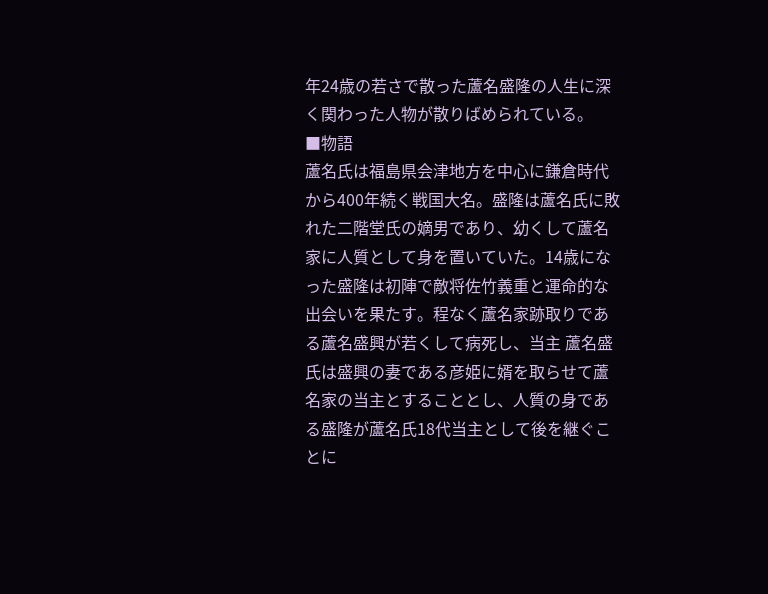年24歳の若さで散った蘆名盛隆の人生に深く関わった人物が散りばめられている。
■物語
蘆名氏は福島県会津地方を中心に鎌倉時代から400年続く戦国大名。盛隆は蘆名氏に敗れた二階堂氏の嫡男であり、幼くして蘆名家に人質として身を置いていた。14歳になった盛隆は初陣で敵将佐竹義重と運命的な出会いを果たす。程なく蘆名家跡取りである蘆名盛興が若くして病死し、当主 蘆名盛氏は盛興の妻である彦姫に婿を取らせて蘆名家の当主とすることとし、人質の身である盛隆が蘆名氏18代当主として後を継ぐことに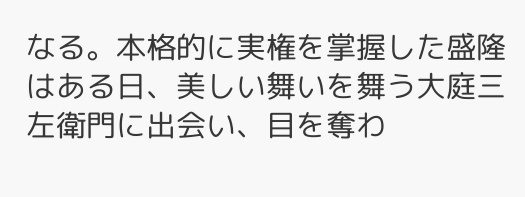なる。本格的に実権を掌握した盛隆はある日、美しい舞いを舞う大庭三左衛門に出会い、目を奪わ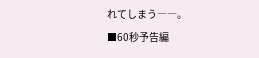れてしまう――。
■60秒予告編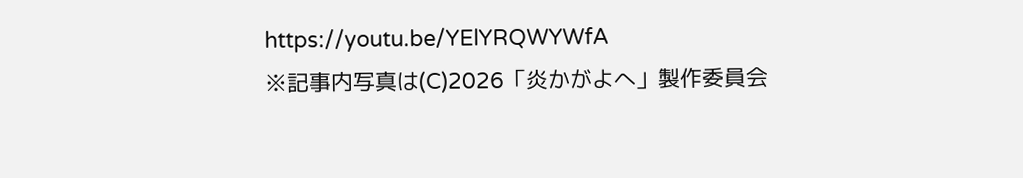https://youtu.be/YElYRQWYWfA
※記事内写真は(C)2026「炎かがよへ」製作委員会